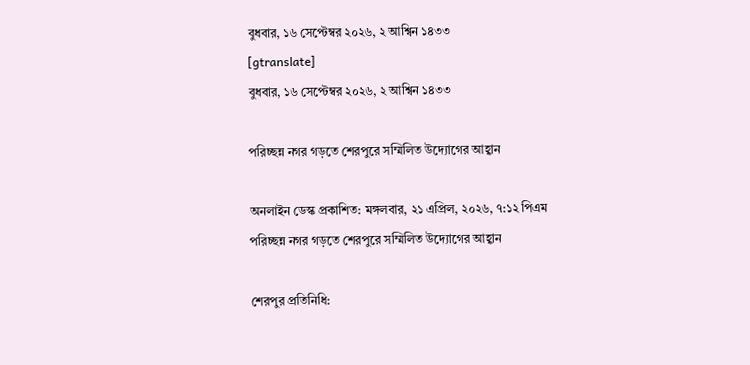বুধবার, ১৬ সেপ্টেম্বর ২০২৬, ২ আশ্বিন ১৪৩৩
[gtranslate]
বুধবার, ১৬ সেপ্টেম্বর ২০২৬, ২ আশ্বিন ১৪৩৩

পরিচ্ছন্ন নগর গড়তে শেরপুরে সম্মিলিত উদ্যোগের আহ্বান

অনলাইন ডেস্ক প্রকাশিত: মঙ্গলবার, ২১ এপ্রিল, ২০২৬, ৭:১২ পিএম
পরিচ্ছন্ন নগর গড়তে শেরপুরে সম্মিলিত উদ্যোগের আহ্বান

শেরপুর প্রতিনিধি: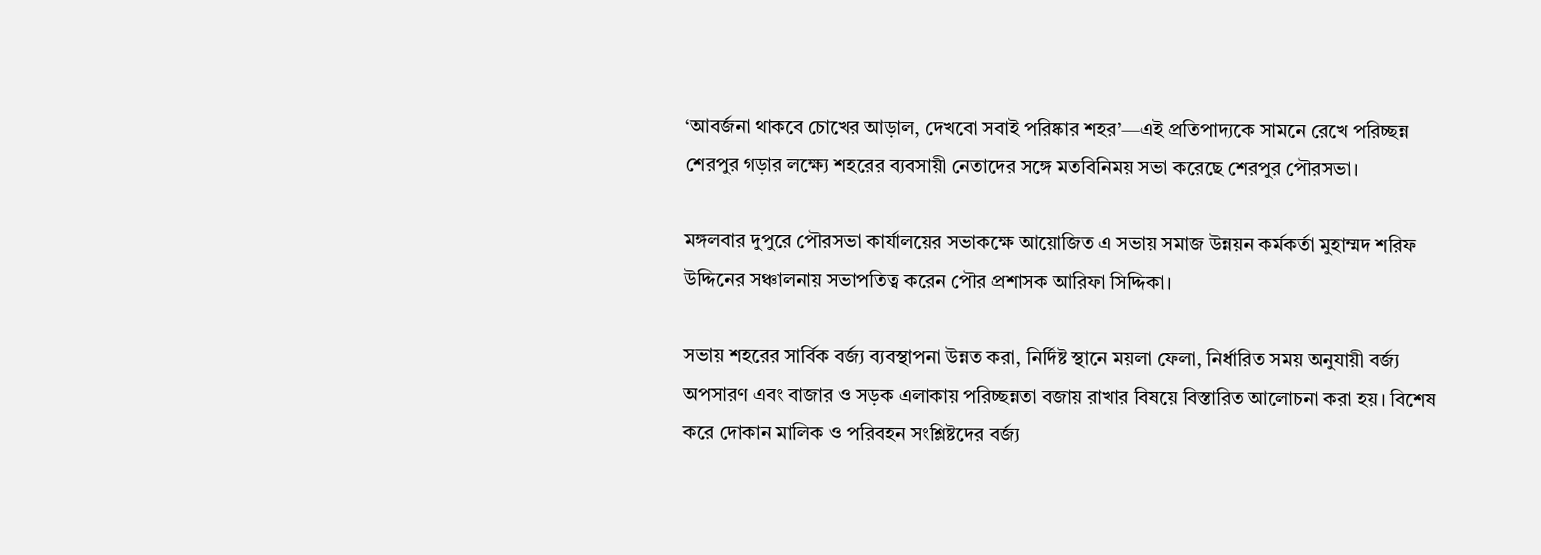‘আবর্জনা থাকবে চোখের আড়াল, দেখবো সবাই পরিষ্কার শহর’—এই প্রতিপাদ্যকে সামনে রেখে পরিচ্ছন্ন শেরপুর গড়ার লক্ষ্যে শহরের ব্যবসায়ী নেতাদের সঙ্গে মতবিনিময় সভা করেছে শেরপুর পৌরসভা।

মঙ্গলবার দুপুরে পৌরসভা কার্যালয়ের সভাকক্ষে আয়োজিত এ সভায় সমাজ উন্নয়ন কর্মকর্তা মুহাম্মদ শরিফ উদ্দিনের সঞ্চালনায় সভাপতিত্ব করেন পৌর প্রশাসক আরিফা সিদ্দিকা।

সভায় শহরের সার্বিক বর্জ্য ব্যবস্থাপনা উন্নত করা, নির্দিষ্ট স্থানে ময়লা ফেলা, নির্ধারিত সময় অনুযায়ী বর্জ্য অপসারণ এবং বাজার ও সড়ক এলাকায় পরিচ্ছন্নতা বজায় রাখার বিষয়ে বিস্তারিত আলোচনা করা হয়। বিশেষ করে দোকান মালিক ও পরিবহন সংশ্লিষ্টদের বর্জ্য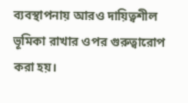ব্যবস্থাপনায় আরও দায়িত্বশীল ভূমিকা রাখার ওপর গুরুত্বারোপ করা হয়।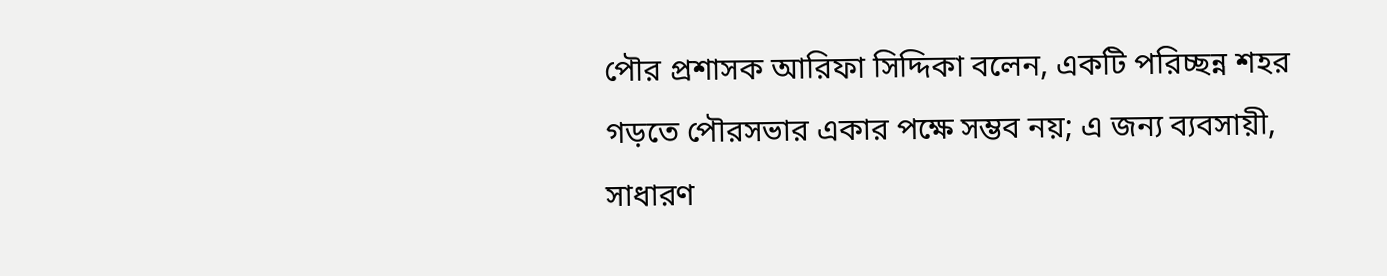পৌর প্রশাসক আরিফা সিদ্দিকা বলেন, একটি পরিচ্ছন্ন শহর গড়তে পৌরসভার একার পক্ষে সম্ভব নয়; এ জন্য ব্যবসায়ী, সাধারণ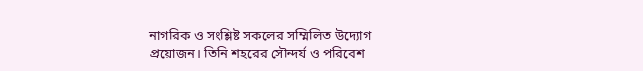নাগরিক ও সংশ্লিষ্ট সকলের সম্মিলিত উদ্যোগ প্রয়োজন। তিনি শহরের সৌন্দর্য ও পরিবেশ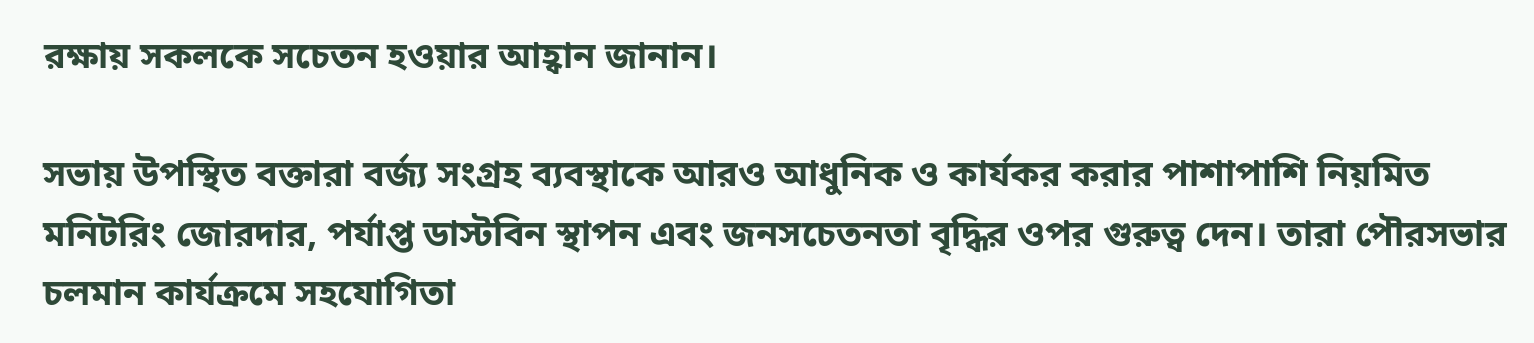রক্ষায় সকলকে সচেতন হওয়ার আহ্বান জানান।

সভায় উপস্থিত বক্তারা বর্জ্য সংগ্রহ ব্যবস্থাকে আরও আধুনিক ও কার্যকর করার পাশাপাশি নিয়মিত মনিটরিং জোরদার, পর্যাপ্ত ডাস্টবিন স্থাপন এবং জনসচেতনতা বৃদ্ধির ওপর গুরুত্ব দেন। তারা পৌরসভার চলমান কার্যক্রমে সহযোগিতা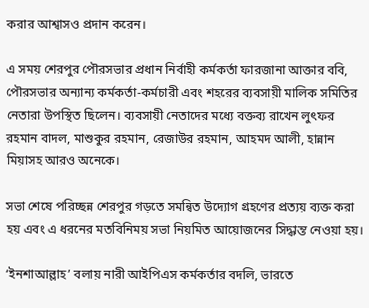করার আশ্বাসও প্রদান করেন।

এ সময় শেরপুর পৌরসভার প্রধান নির্বাহী কর্মকর্তা ফারজানা আক্তার ববি, পৌরসভার অন্যান্য কর্মকর্তা-কর্মচারী এবং শহরের ব্যবসায়ী মালিক সমিতির নেতারা উপস্থিত ছিলেন। ব্যবসায়ী নেতাদের মধ্যে বক্তব্য রাখেন লুৎফর রহমান বাদল, মাশুকুর রহমান, রেজাউর রহমান, আহমদ আলী, হান্নান মিয়াসহ আরও অনেকে।

সভা শেষে পরিচ্ছন্ন শেরপুর গড়তে সমন্বিত উদ্যোগ গ্রহণের প্রত্যয় ব্যক্ত করা হয় এবং এ ধরনের মতবিনিময় সভা নিয়মিত আয়োজনের সিদ্ধান্ত নেওয়া হয়।

‘ইনশাআল্লাহ’ বলায় নারী আইপিএস কর্মকর্তার বদলি, ভারতে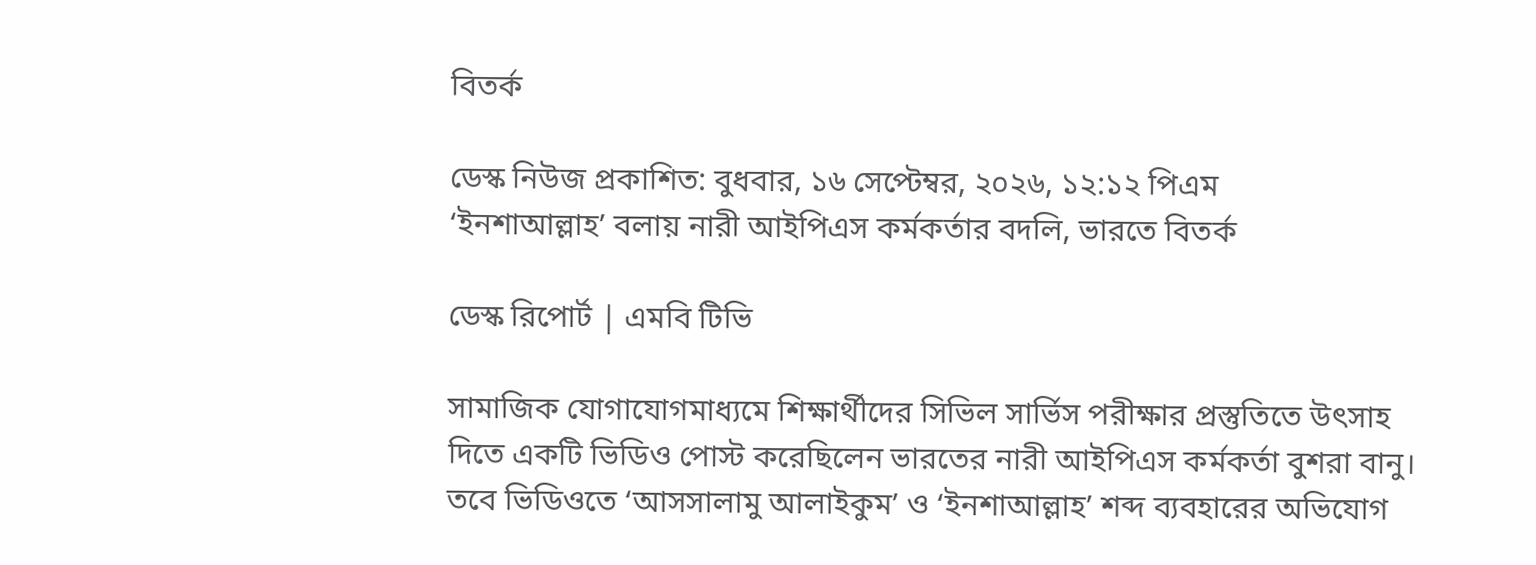বিতর্ক

ডেস্ক নিউজ প্রকাশিত: বুধবার, ১৬ সেপ্টেম্বর, ২০২৬, ১২:১২ পিএম
‘ইনশাআল্লাহ’ বলায় নারী আইপিএস কর্মকর্তার বদলি, ভারতে বিতর্ক

ডেস্ক রিপোর্ট | এমবি টিভি

সামাজিক যোগাযোগমাধ্যমে শিক্ষার্থীদের সিভিল সার্ভিস পরীক্ষার প্রস্তুতিতে উৎসাহ দিতে একটি ভিডিও পোস্ট করেছিলেন ভারতের নারী আইপিএস কর্মকর্তা বুশরা বানু। তবে ভিডিওতে ‘আসসালামু আলাইকুম’ ও ‘ইনশাআল্লাহ’ শব্দ ব্যবহারের অভিযোগ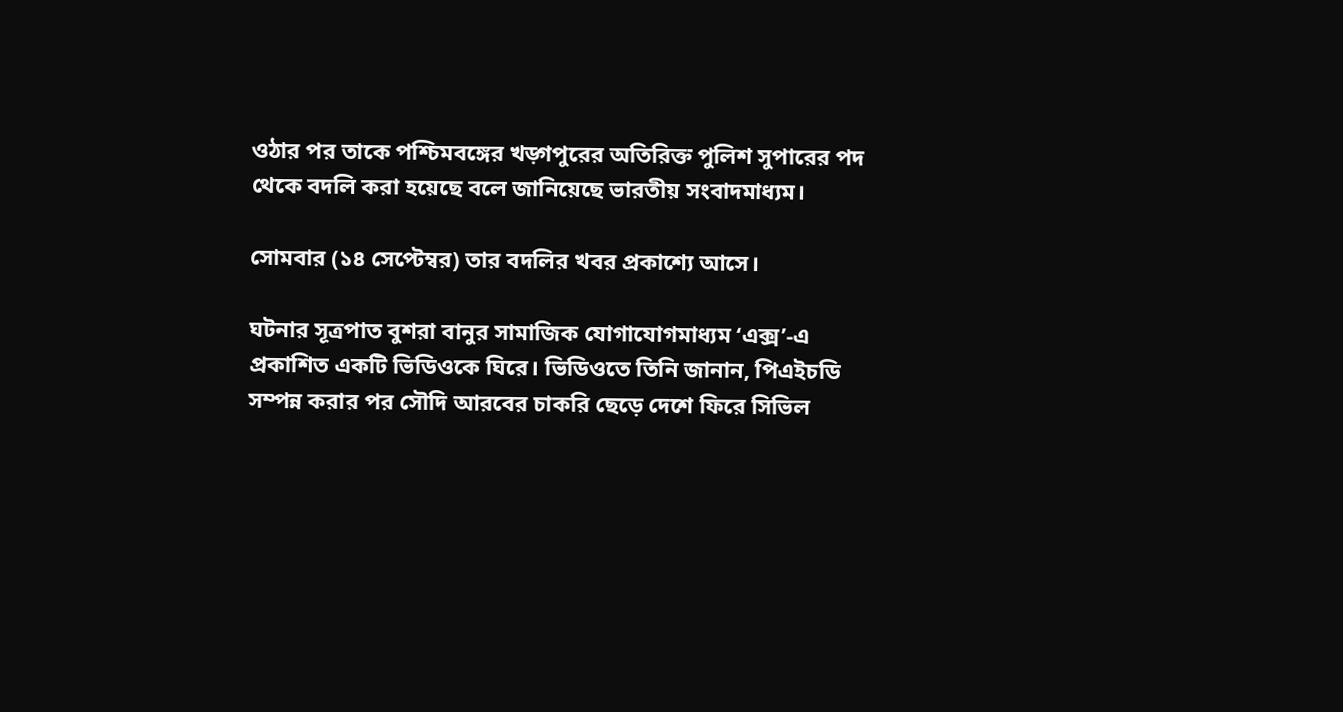ওঠার পর তাকে পশ্চিমবঙ্গের খড়্গপুরের অতিরিক্ত পুলিশ সুপারের পদ থেকে বদলি করা হয়েছে বলে জানিয়েছে ভারতীয় সংবাদমাধ্যম।

সোমবার (১৪ সেপ্টেম্বর) তার বদলির খবর প্রকাশ্যে আসে।

ঘটনার সূত্রপাত বুশরা বানুর সামাজিক যোগাযোগমাধ্যম ‘এক্স’-এ প্রকাশিত একটি ভিডিওকে ঘিরে। ভিডিওতে তিনি জানান, পিএইচডি সম্পন্ন করার পর সৌদি আরবের চাকরি ছেড়ে দেশে ফিরে সিভিল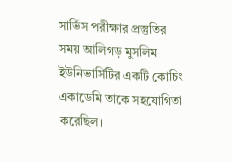সার্ভিস পরীক্ষার প্রস্তুতির সময় আলিগড় মুসলিম ইউনিভার্সিটির একটি কোচিং একাডেমি তাকে সহযোগিতা করেছিল।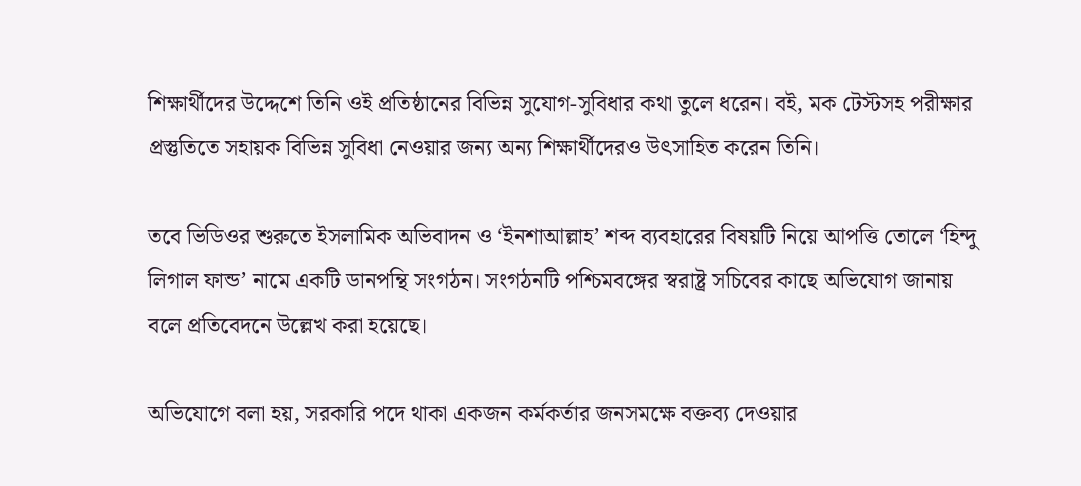শিক্ষার্থীদের উদ্দেশে তিনি ওই প্রতিষ্ঠানের বিভিন্ন সুযোগ-সুবিধার কথা তুলে ধরেন। বই, মক টেস্টসহ পরীক্ষার প্রস্তুতিতে সহায়ক বিভিন্ন সুবিধা নেওয়ার জন্য অন্য শিক্ষার্থীদেরও উৎসাহিত করেন তিনি।

তবে ভিডিওর শুরুতে ইসলামিক অভিবাদন ও ‘ইনশাআল্লাহ’ শব্দ ব্যবহারের বিষয়টি নিয়ে আপত্তি তোলে ‘হিন্দু লিগাল ফান্ড’ নামে একটি ডানপন্থি সংগঠন। সংগঠনটি পশ্চিমবঙ্গের স্বরাষ্ট্র সচিবের কাছে অভিযোগ জানায় বলে প্রতিবেদনে উল্লেখ করা হয়েছে।

অভিযোগে বলা হয়, সরকারি পদে থাকা একজন কর্মকর্তার জনসমক্ষে বক্তব্য দেওয়ার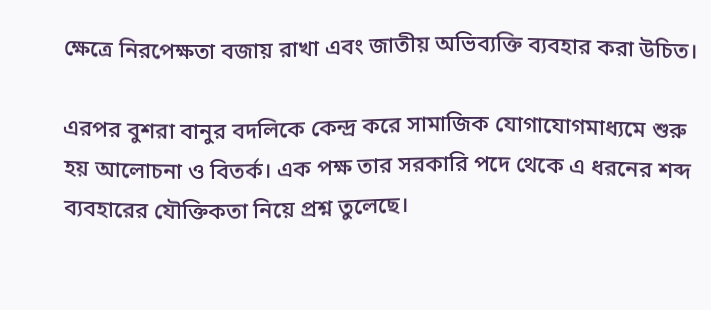ক্ষেত্রে নিরপেক্ষতা বজায় রাখা এবং জাতীয় অভিব্যক্তি ব্যবহার করা উচিত।

এরপর বুশরা বানুর বদলিকে কেন্দ্র করে সামাজিক যোগাযোগমাধ্যমে শুরু হয় আলোচনা ও বিতর্ক। এক পক্ষ তার সরকারি পদে থেকে এ ধরনের শব্দ ব্যবহারের যৌক্তিকতা নিয়ে প্রশ্ন তুলেছে।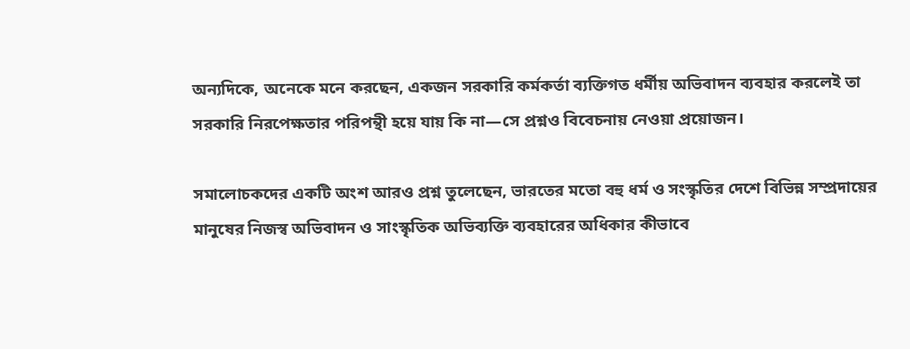অন্যদিকে, অনেকে মনে করছেন, একজন সরকারি কর্মকর্তা ব্যক্তিগত ধর্মীয় অভিবাদন ব্যবহার করলেই তা সরকারি নিরপেক্ষতার পরিপন্থী হয়ে যায় কি না—সে প্রশ্নও বিবেচনায় নেওয়া প্রয়োজন।

সমালোচকদের একটি অংশ আরও প্রশ্ন তুলেছেন, ভারতের মতো বহু ধর্ম ও সংস্কৃতির দেশে বিভিন্ন সম্প্রদায়ের মানুষের নিজস্ব অভিবাদন ও সাংস্কৃতিক অভিব্যক্তি ব্যবহারের অধিকার কীভাবে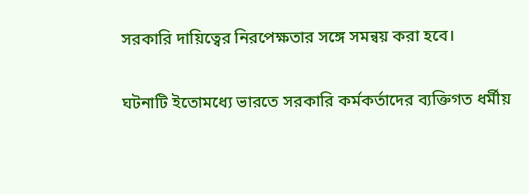সরকারি দায়িত্বের নিরপেক্ষতার সঙ্গে সমন্বয় করা হবে।

ঘটনাটি ইতোমধ্যে ভারতে সরকারি কর্মকর্তাদের ব্যক্তিগত ধর্মীয়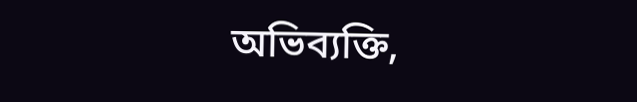অভিব্যক্তি,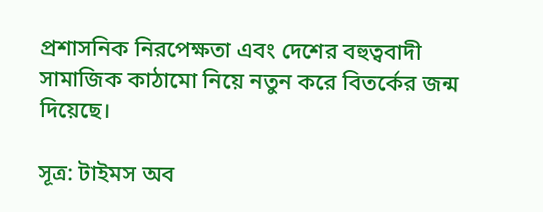প্রশাসনিক নিরপেক্ষতা এবং দেশের বহুত্ববাদী সামাজিক কাঠামো নিয়ে নতুন করে বিতর্কের জন্ম দিয়েছে।

সূত্র: টাইমস অব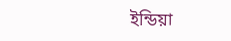ইন্ডিয়া